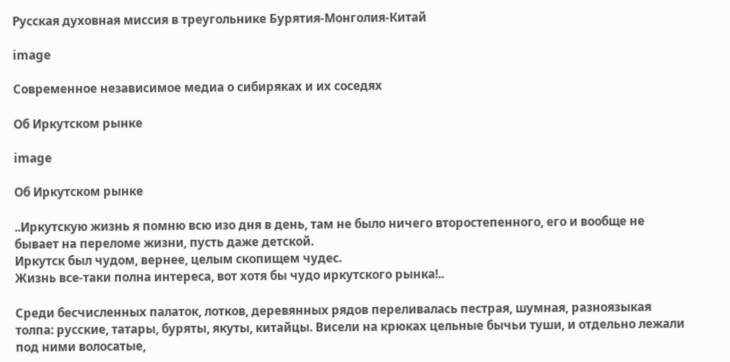Русская духовная миссия в треугольнике Бурятия-Монголия-Китай

image

Современное независимое медиа о сибиряках и их соседях

Об Иркутском рынке

image

Об Иркутском рынке

..Иркутскую жизнь я помню всю изо дня в день, там не было ничего второстепенного, его и вообще не бывает на переломе жизни, пусть даже детской.
Иркутск был чудом, вернее, целым скопищем чудес.
Жизнь все-таки полна интереса, вот хотя бы чудо иркутского рынка!..

Среди бесчисленных палаток, лотков, деревянных рядов переливалась пестрая, шумная, разноязыкая толпа: русские, татары, буряты, якуты, китайцы. Висели на крюках цельные бычьи туши, и отдельно лежали под ними волосатые,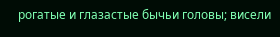рогатые и глазастые бычьи головы; висели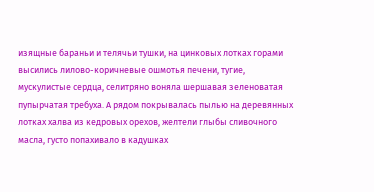изящные бараньи и телячьи тушки, на цинковых лотках горами высились лилово-коричневые ошмотья печени, тугие, мускулистые сердца, селитряно воняла шершавая зеленоватая пупырчатая требуха. А рядом покрывалась пылью на деревянных лотках халва из кедровых орехов, желтели глыбы сливочного масла, густо попахивало в кадушках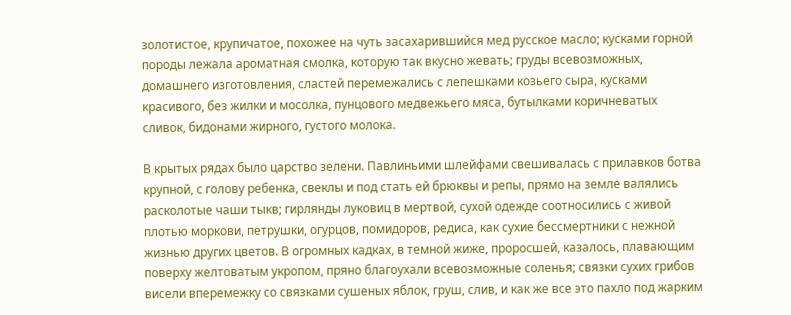золотистое, крупичатое, похожее на чуть засахарившийся мед русское масло; кусками горной породы лежала ароматная смолка, которую так вкусно жевать; груды всевозможных, домашнего изготовления, сластей перемежались с лепешками козьего сыра, кусками красивого, без жилки и мосолка, пунцового медвежьего мяса, бутылками коричневатых сливок, бидонами жирного, густого молока.

В крытых рядах было царство зелени. Павлиньими шлейфами свешивалась с прилавков ботва крупной, с голову ребенка, свеклы и под стать ей брюквы и репы, прямо на земле валялись расколотые чаши тыкв; гирлянды луковиц в мертвой, сухой одежде соотносились с живой плотью моркови, петрушки, огурцов, помидоров, редиса, как сухие бессмертники с нежной жизнью других цветов. В огромных кадках, в темной жиже, проросшей, казалось, плавающим поверху желтоватым укропом, пряно благоухали всевозможные соленья; связки сухих грибов висели вперемежку со связками сушеных яблок, груш, слив, и как же все это пахло под жарким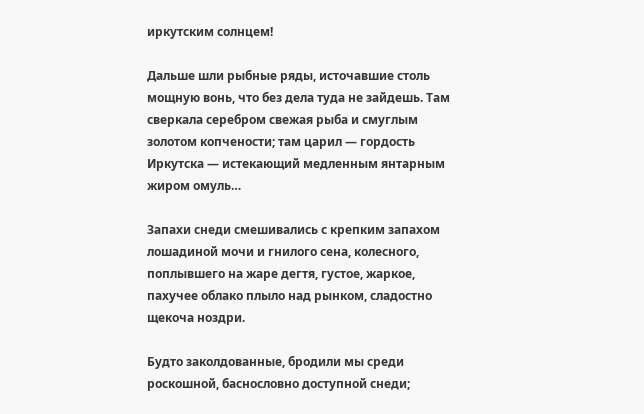иркутским солнцем!

Дальше шли рыбные ряды, источавшие столь мощную вонь, что без дела туда не зайдешь. Там сверкала серебром свежая рыба и смуглым золотом копчености; там царил — гордость Иркутска — истекающий медленным янтарным жиром омуль…

Запахи снеди смешивались с крепким запахом лошадиной мочи и гнилого сена, колесного, поплывшего на жаре дегтя, густое, жаркое, пахучее облако плыло над рынком, сладостно щекоча ноздри.

Будто заколдованные, бродили мы среди роскошной, баснословно доступной снеди;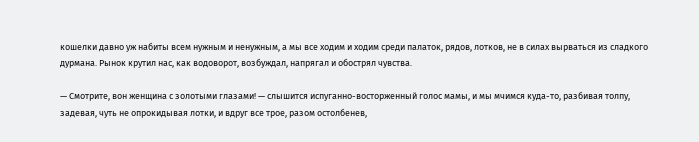кошелки давно уж набиты всем нужным и ненужным, а мы все ходим и ходим среди палаток, рядов, лотков, не в силах вырваться из сладкого дурмана. Рынок крутил нас, как водоворот, возбуждал, напрягал и обострял чувства.

— Смотрите, вон женщина с золотыми глазами! — слышится испуганно-восторженный голос мамы, и мы мчимся куда-то, разбивая толпу, задевая, чуть не опрокидывая лотки, и вдруг все трое, разом остолбенев,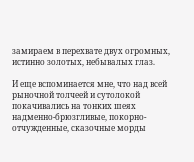замираем в перехвате двух огромных, истинно золотых, небывалых глаз.

И еще вспоминается мне, что над всей рыночной толчеей и сутолокой покачивались на тонких шеях надменно-брюзгливые, покорно-отчужденные, сказочные морды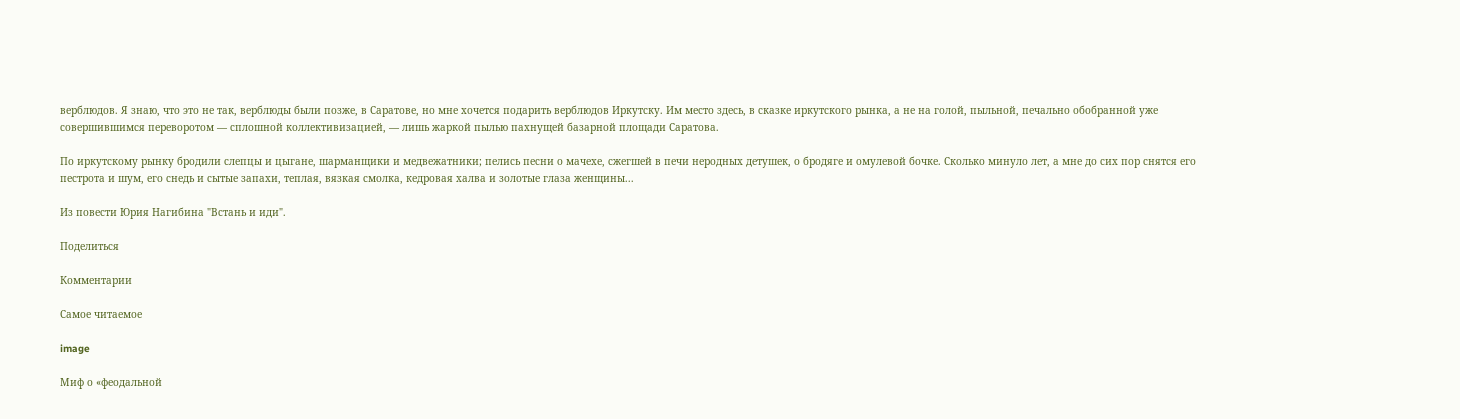верблюдов. Я знаю, что это не так, верблюды были позже, в Саратове, но мне хочется подарить верблюдов Иркутску. Им место здесь, в сказке иркутского рынка, а не на голой, пыльной, печально обобранной уже совершившимся переворотом — сплошной коллективизацией, — лишь жаркой пылью пахнущей базарной площади Саратова.

По иркутскому рынку бродили слепцы и цыгане, шарманщики и медвежатники; пелись песни о мачехе, сжегшей в печи неродных детушек, о бродяге и омулевой бочке. Сколько минуло лет, а мне до сих пор снятся его пестрота и шум, его снедь и сытые запахи, теплая, вязкая смолка, кедровая халва и золотые глаза женщины...

Из повести Юрия Нагибина "Встань и иди".

Поделиться

Комментарии

Самое читаемое

image

Миф о «феодальной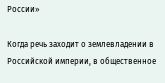России»

Когда речь заходит о землевладении в Российской империи, в общественное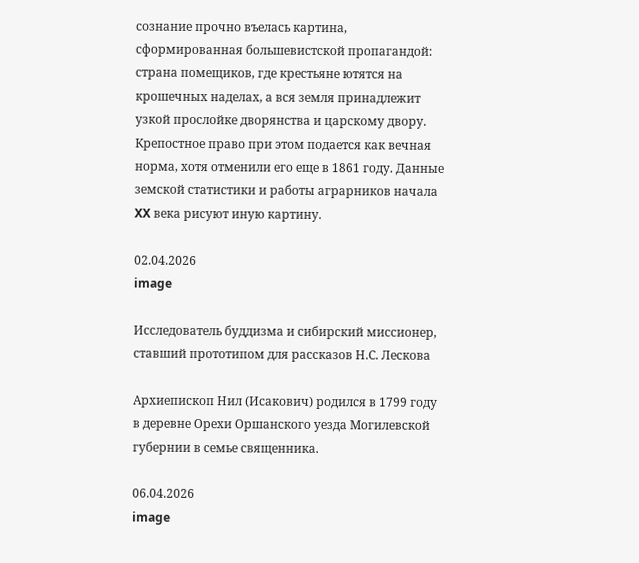сознание прочно въелась картина, сформированная большевистской пропагандой: страна помещиков, где крестьяне ютятся на крошечных наделах, а вся земля принадлежит узкой прослойке дворянства и царскому двору. Крепостное право при этом подается как вечная норма, хотя отменили его еще в 1861 году. Данные земской статистики и работы аграрников начала XX века рисуют иную картину.

02.04.2026
image

Исследователь буддизма и сибирский миссионер, ставший прототипом для рассказов Н.С. Лескова

Архиепископ Нил (Исакович) родился в 1799 году в деревне Орехи Оршанского уезда Могилевской губернии в семье священника.

06.04.2026
image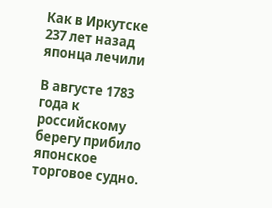Как в Иркутске 237 лет назад японца лечили

В августе 1783 года к российскому берегу прибило японское торговое судно.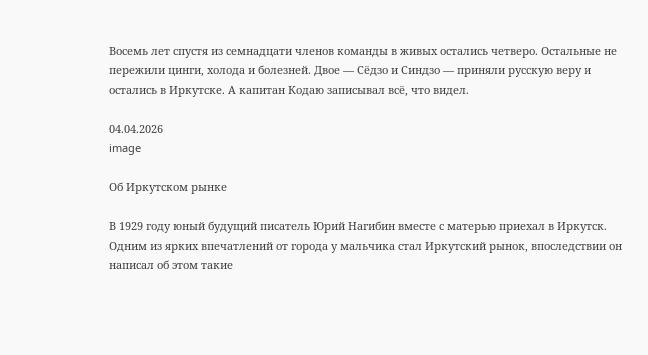Восемь лет спустя из семнадцати членов команды в живых остались четверо. Остальные не пережили цинги, холода и болезней. Двое — Сёдзо и Синдзо — приняли русскую веру и остались в Иркутске. А капитан Кодаю записывал всё, что видел.

04.04.2026
image

Об Иркутском рынке

В 1929 году юный будущий писатель Юрий Нагибин вместе с матерью приехал в Иркутск. Одним из ярких впечатлений от города у мальчика стал Иркутский рынок, впоследствии он написал об этом такие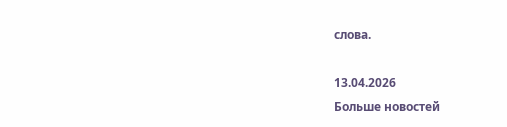слова.

13.04.2026
Больше новостей